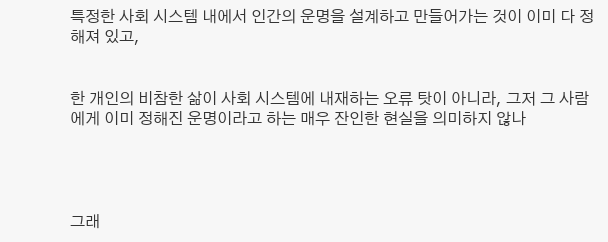특정한 사회 시스템 내에서 인간의 운명을 설계하고 만들어가는 것이 이미 다 정해져 있고,


한 개인의 비참한 삶이 사회 시스템에 내재하는 오류 탓이 아니라, 그저 그 사람에게 이미 정해진 운명이라고 하는 매우 잔인한 현실을 의미하지 않나




그래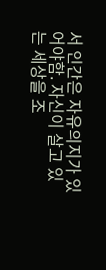서 인간은 자유의지가 있어야함. 자신이 살고 있는 세상을 조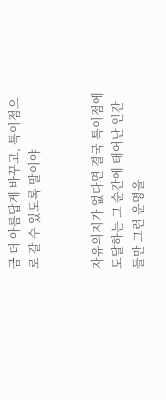금 더 아름답게 바꾸고, 특이점으로 갈 수 있도록 말이야


자유의지가 없다면 결국 특이점에 도달하는 그 순간에 태어난 인간들만 그런 운명을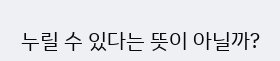누릴 수 있다는 뜻이 아닐까?